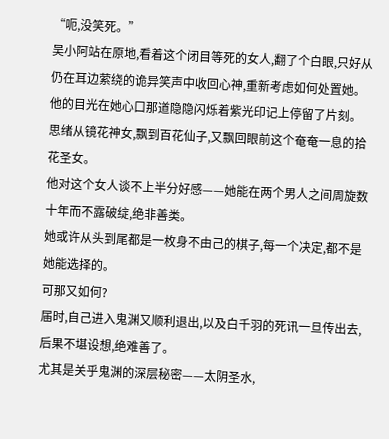“呃,没笑死。”
吴小阿站在原地,看着这个闭目等死的女人,翻了个白眼,只好从仍在耳边萦绕的诡异笑声中收回心神,重新考虑如何处置她。
他的目光在她心口那道隐隐闪烁着紫光印记上停留了片刻。
思绪从镜花神女,飘到百花仙子,又飘回眼前这个奄奄一息的拾花圣女。
他对这个女人谈不上半分好感——她能在两个男人之间周旋数十年而不露破绽,绝非善类。
她或许从头到尾都是一枚身不由己的棋子,每一个决定,都不是她能选择的。
可那又如何?
届时,自己进入鬼渊又顺利退出,以及白千羽的死讯一旦传出去,后果不堪设想,绝难善了。
尤其是关乎鬼渊的深层秘密——太阴圣水,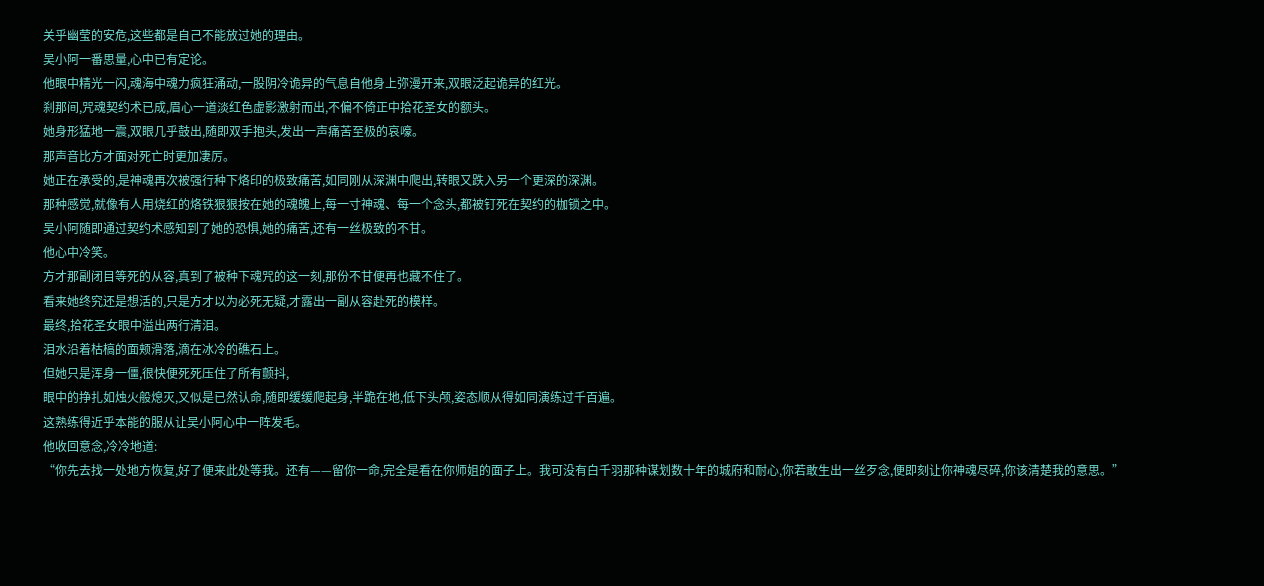关乎幽莹的安危,这些都是自己不能放过她的理由。
吴小阿一番思量,心中已有定论。
他眼中精光一闪,魂海中魂力疯狂涌动,一股阴冷诡异的气息自他身上弥漫开来,双眼泛起诡异的红光。
刹那间,咒魂契约术已成,眉心一道淡红色虚影激射而出,不偏不倚正中拾花圣女的额头。
她身形猛地一震,双眼几乎鼓出,随即双手抱头,发出一声痛苦至极的哀嚎。
那声音比方才面对死亡时更加凄厉。
她正在承受的,是神魂再次被强行种下烙印的极致痛苦,如同刚从深渊中爬出,转眼又跌入另一个更深的深渊。
那种感觉,就像有人用烧红的烙铁狠狠按在她的魂魄上,每一寸神魂、每一个念头,都被钉死在契约的枷锁之中。
吴小阿随即通过契约术感知到了她的恐惧,她的痛苦,还有一丝极致的不甘。
他心中冷笑。
方才那副闭目等死的从容,真到了被种下魂咒的这一刻,那份不甘便再也藏不住了。
看来她终究还是想活的,只是方才以为必死无疑,才露出一副从容赴死的模样。
最终,拾花圣女眼中溢出两行清泪。
泪水沿着枯槁的面颊滑落,滴在冰冷的礁石上。
但她只是浑身一僵,很快便死死压住了所有颤抖,
眼中的挣扎如烛火般熄灭,又似是已然认命,随即缓缓爬起身,半跪在地,低下头颅,姿态顺从得如同演练过千百遍。
这熟练得近乎本能的服从让吴小阿心中一阵发毛。
他收回意念,冷冷地道:
“你先去找一处地方恢复,好了便来此处等我。还有——留你一命,完全是看在你师姐的面子上。我可没有白千羽那种谋划数十年的城府和耐心,你若敢生出一丝歹念,便即刻让你神魂尽碎,你该清楚我的意思。”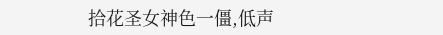拾花圣女神色一僵,低声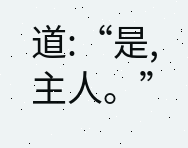道:“是,主人。”